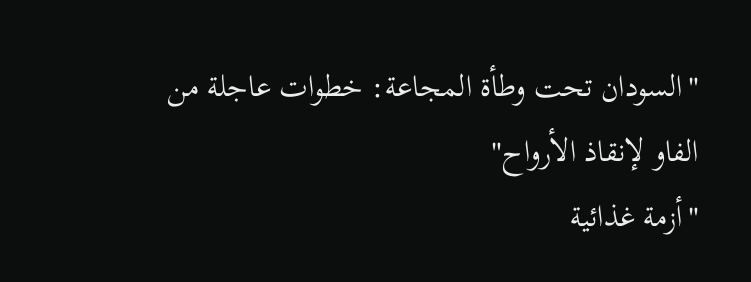"السودان تحت وطأة المجاعة: خطوات عاجلة من الفاو لإنقاذ الأرواح"
"أزمة غذائية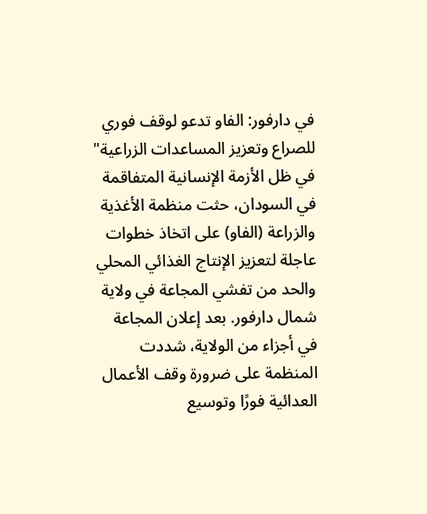في دارفور: الفاو تدعو لوقف فوري للصراع وتعزيز المساعدات الزراعية"
في ظل الأزمة الإنسانية المتفاقمة في السودان، حثت منظمة الأغذية والزراعة (الفاو) على اتخاذ خطوات عاجلة لتعزيز الإنتاج الغذائي المحلي والحد من تفشي المجاعة في ولاية شمال دارفور. بعد إعلان المجاعة في أجزاء من الولاية، شددت المنظمة على ضرورة وقف الأعمال العدائية فورًا وتوسيع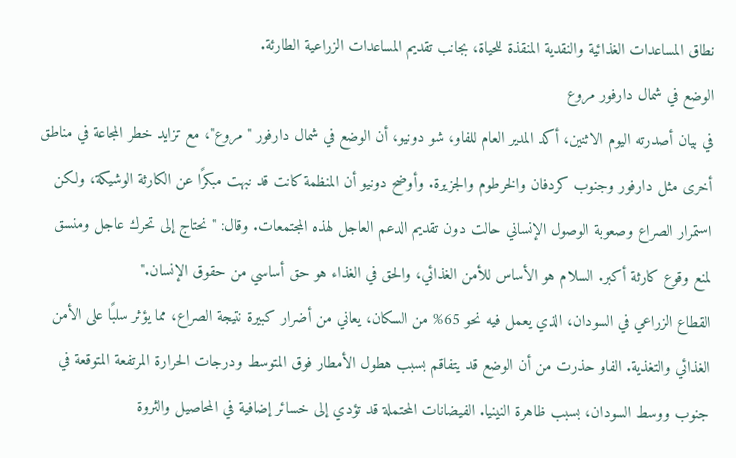نطاق المساعدات الغذائية والنقدية المنقذة للحياة، بجانب تقديم المساعدات الزراعية الطارئة.
الوضع في شمال دارفور مروع
في بيان أصدرته اليوم الاثنين، أكد المدير العام للفاو، شو دونيو، أن الوضع في شمال دارفور "مروع"، مع تزايد خطر المجاعة في مناطق أخرى مثل دارفور وجنوب كردفان والخرطوم والجزيرة. وأوضح دونيو أن المنظمة كانت قد نبهت مبكرًا عن الكارثة الوشيكة، ولكن استمرار الصراع وصعوبة الوصول الإنساني حالت دون تقديم الدعم العاجل لهذه المجتمعات. وقال: "نحتاج إلى تحرك عاجل ومنسق لمنع وقوع كارثة أكبر. السلام هو الأساس للأمن الغذائي، والحق في الغذاء هو حق أساسي من حقوق الإنسان."
القطاع الزراعي في السودان، الذي يعمل فيه نحو 65% من السكان، يعاني من أضرار كبيرة نتيجة الصراع، مما يؤثر سلبًا على الأمن الغذائي والتغذية. الفاو حذرت من أن الوضع قد يتفاقم بسبب هطول الأمطار فوق المتوسط ودرجات الحرارة المرتفعة المتوقعة في جنوب ووسط السودان، بسبب ظاهرة النينيا. الفيضانات المحتملة قد تؤدي إلى خسائر إضافية في المحاصيل والثروة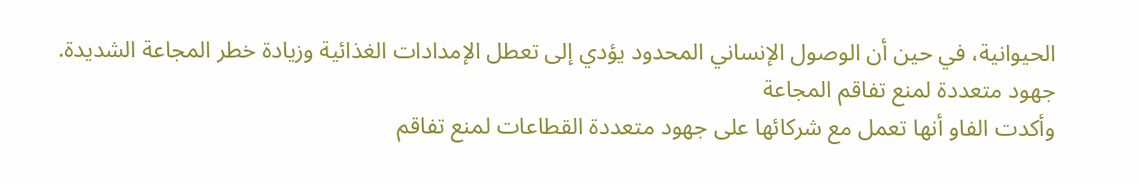الحيوانية، في حين أن الوصول الإنساني المحدود يؤدي إلى تعطل الإمدادات الغذائية وزيادة خطر المجاعة الشديدة.
جهود متعددة لمنع تفاقم المجاعة
وأكدت الفاو أنها تعمل مع شركائها على جهود متعددة القطاعات لمنع تفاقم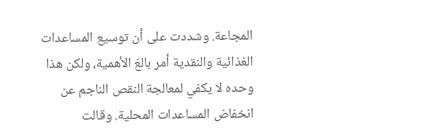المجاعة. وشددت على أن توسيع المساعدات الغذائية والنقدية أمر بالغ الأهمية، ولكن هذا وحده لا يكفي لمعالجة النقص الناجم عن انخفاض المساعدات المحلية. وقالت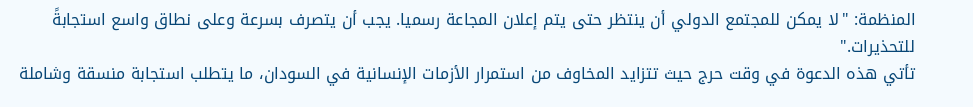المنظمة: "لا يمكن للمجتمع الدولي أن ينتظر حتى يتم إعلان المجاعة رسميا. يجب أن يتصرف بسرعة وعلى نطاق واسع استجابةً للتحذيرات."
تأتي هذه الدعوة في وقت حرج حيث تتزايد المخاوف من استمرار الأزمات الإنسانية في السودان، ما يتطلب استجابة منسقة وشاملة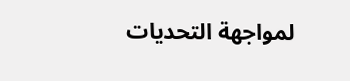لمواجهة التحديات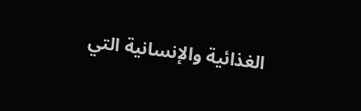الغذائية والإنسانية التي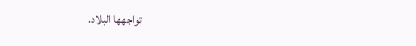تواجهها البلاد.